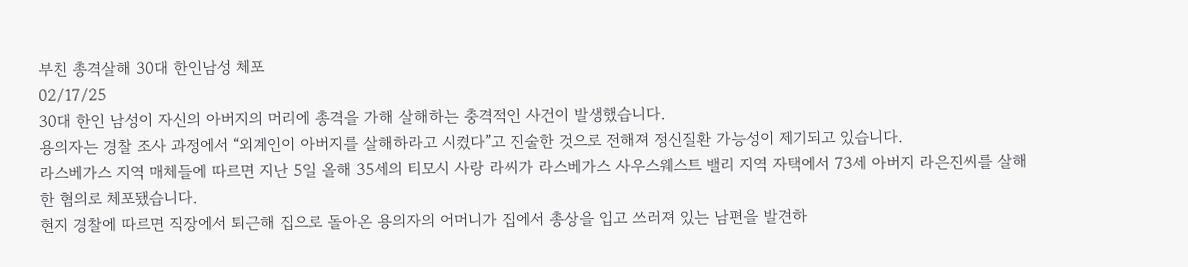부친 총격살해 30대 한인남성 체포
02/17/25
30대 한인 남성이 자신의 아버지의 머리에 총격을 가해 살해하는 충격적인 사건이 발생했습니다.
용의자는 경찰 조사 과정에서 “외계인이 아버지를 살해하라고 시켰다”고 진술한 것으로 전해져 정신질환 가능성이 제기되고 있습니다.
라스베가스 지역 매체들에 따르면 지난 5일 올해 35세의 티모시 사랑 라씨가 라스베가스 사우스웨스트 밸리 지역 자택에서 73세 아버지 라은진씨를 살해한 혐의로 체포됐습니다.
현지 경찰에 따르면 직장에서 퇴근해 집으로 돌아온 용의자의 어머니가 집에서 총상을 입고 쓰러져 있는 남편을 발견하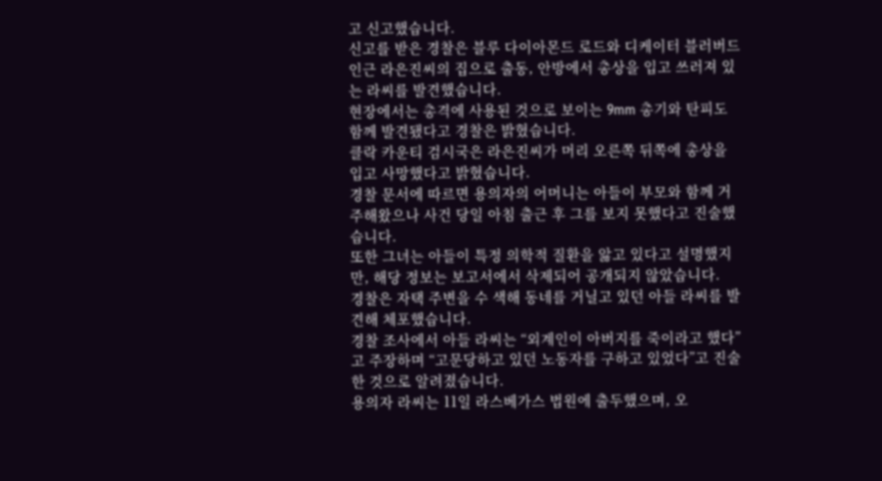고 신고했습니다.
신고를 받은 경찰은 블루 다이아몬드 로드와 디케이터 블러버드 인근 라은진씨의 집으로 출동, 안방에서 총상을 입고 쓰러져 있는 라씨를 발견했습니다.
현장에서는 총격에 사용된 것으로 보이는 9mm 총기와 탄피도 함께 발견됐다고 경찰은 밝혔습니다.
클락 카운티 검시국은 라은진씨가 머리 오른쪽 뒤쪽에 총상을 입고 사망했다고 밝혔습니다.
경찰 문서에 따르면 용의자의 어머니는 아들이 부모와 함께 거주해왔으나 사건 당일 아침 출근 후 그를 보지 못했다고 진술했습니다.
또한 그녀는 아들이 특정 의학적 질환을 앓고 있다고 설명했지만, 해당 정보는 보고서에서 삭제되어 공개되지 않았습니다.
경찰은 자택 주변을 수 색해 동네를 거닐고 있던 아들 라씨를 발견해 체포했습니다.
경찰 조사에서 아들 라씨는 “외계인이 아버지를 죽이라고 했다”고 주장하며 “고문당하고 있던 노동자를 구하고 있었다”고 진술한 것으로 알려졌습니다.
용의자 라씨는 11일 라스베가스 법원에 출두했으며, 오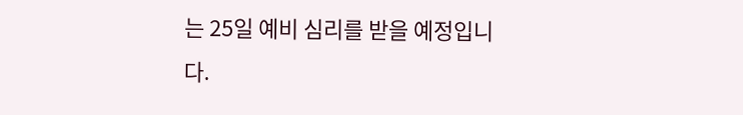는 25일 예비 심리를 받을 예정입니다.